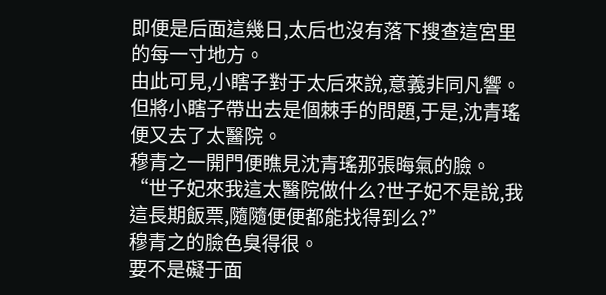即便是后面這幾日,太后也沒有落下搜查這宮里的每一寸地方。
由此可見,小瞎子對于太后來說,意義非同凡響。
但將小瞎子帶出去是個棘手的問題,于是,沈青瑤便又去了太醫院。
穆青之一開門便瞧見沈青瑤那張晦氣的臉。
“世子妃來我這太醫院做什么?世子妃不是說,我這長期飯票,隨隨便便都能找得到么?”
穆青之的臉色臭得很。
要不是礙于面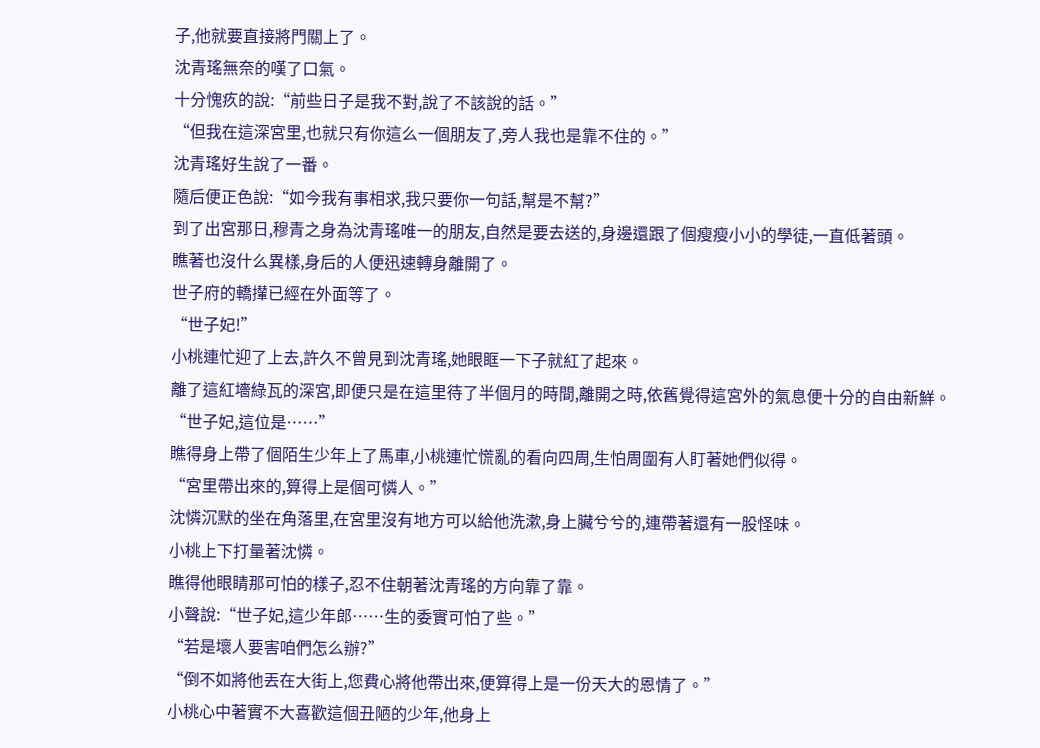子,他就要直接將門關上了。
沈青瑤無奈的嘆了口氣。
十分愧疚的說:“前些日子是我不對,說了不該說的話。”
“但我在這深宮里,也就只有你這么一個朋友了,旁人我也是靠不住的。”
沈青瑤好生說了一番。
隨后便正色說:“如今我有事相求,我只要你一句話,幫是不幫?”
到了出宮那日,穆青之身為沈青瑤唯一的朋友,自然是要去送的,身邊還跟了個瘦瘦小小的學徒,一直低著頭。
瞧著也沒什么異樣,身后的人便迅速轉身離開了。
世子府的轎攆已經在外面等了。
“世子妃!”
小桃連忙迎了上去,許久不曾見到沈青瑤,她眼眶一下子就紅了起來。
離了這紅墻綠瓦的深宮,即便只是在這里待了半個月的時間,離開之時,依舊覺得這宮外的氣息便十分的自由新鮮。
“世子妃,這位是……”
瞧得身上帶了個陌生少年上了馬車,小桃連忙慌亂的看向四周,生怕周圍有人盯著她們似得。
“宮里帶出來的,算得上是個可憐人。”
沈憐沉默的坐在角落里,在宮里沒有地方可以給他洗漱,身上臟兮兮的,連帶著還有一股怪味。
小桃上下打量著沈憐。
瞧得他眼睛那可怕的樣子,忍不住朝著沈青瑤的方向靠了靠。
小聲說:“世子妃,這少年郎……生的委實可怕了些。”
“若是壞人要害咱們怎么辦?”
“倒不如將他丟在大街上,您費心將他帶出來,便算得上是一份天大的恩情了。”
小桃心中著實不大喜歡這個丑陋的少年,他身上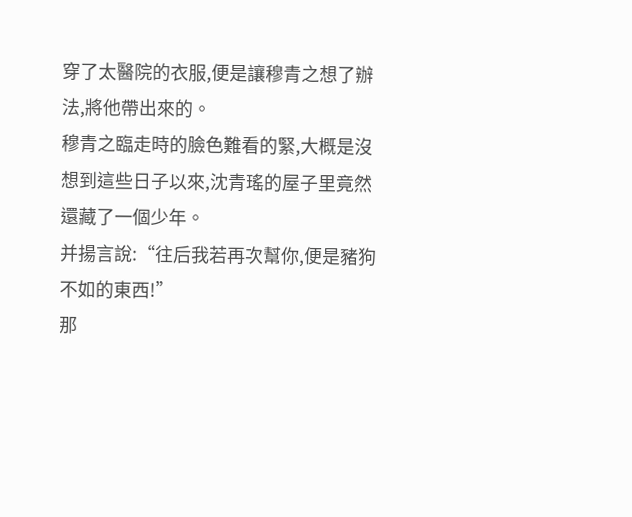穿了太醫院的衣服,便是讓穆青之想了辦法,將他帶出來的。
穆青之臨走時的臉色難看的緊,大概是沒想到這些日子以來,沈青瑤的屋子里竟然還藏了一個少年。
并揚言說:“往后我若再次幫你,便是豬狗不如的東西!”
那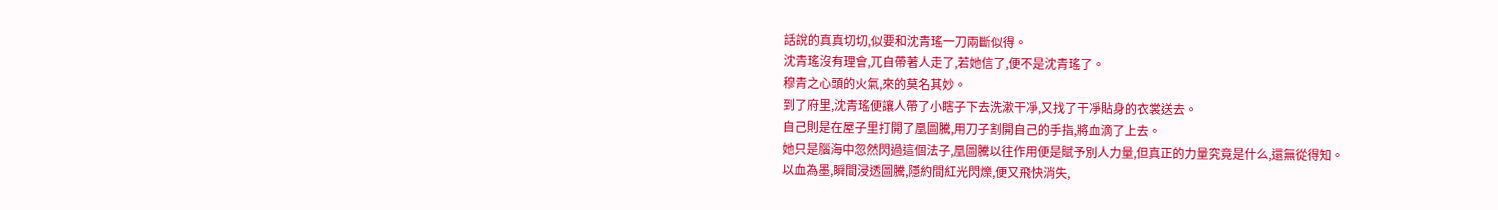話說的真真切切,似要和沈青瑤一刀兩斷似得。
沈青瑤沒有理會,兀自帶著人走了,若她信了,便不是沈青瑤了。
穆青之心頭的火氣,來的莫名其妙。
到了府里,沈青瑤便讓人帶了小瞎子下去洗漱干凈,又找了干凈貼身的衣裳送去。
自己則是在屋子里打開了凰圖騰,用刀子割開自己的手指,將血滴了上去。
她只是腦海中忽然閃過這個法子,凰圖騰以往作用便是賦予別人力量,但真正的力量究竟是什么,還無從得知。
以血為墨,瞬間浸透圖騰,隱約間紅光閃爍,便又飛快消失,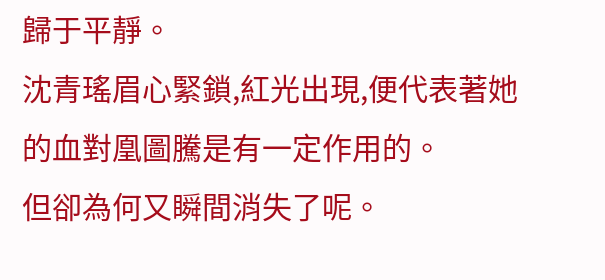歸于平靜。
沈青瑤眉心緊鎖,紅光出現,便代表著她的血對凰圖騰是有一定作用的。
但卻為何又瞬間消失了呢。